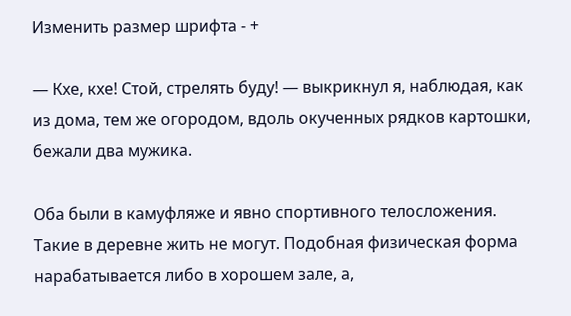Изменить размер шрифта - +

— Кхе, кхе! Стой, стрелять буду! — выкрикнул я, наблюдая, как из дома, тем же огородом, вдоль окученных рядков картошки, бежали два мужика.

Оба были в камуфляже и явно спортивного телосложения. Такие в деревне жить не могут. Подобная физическая форма нарабатывается либо в хорошем зале, а,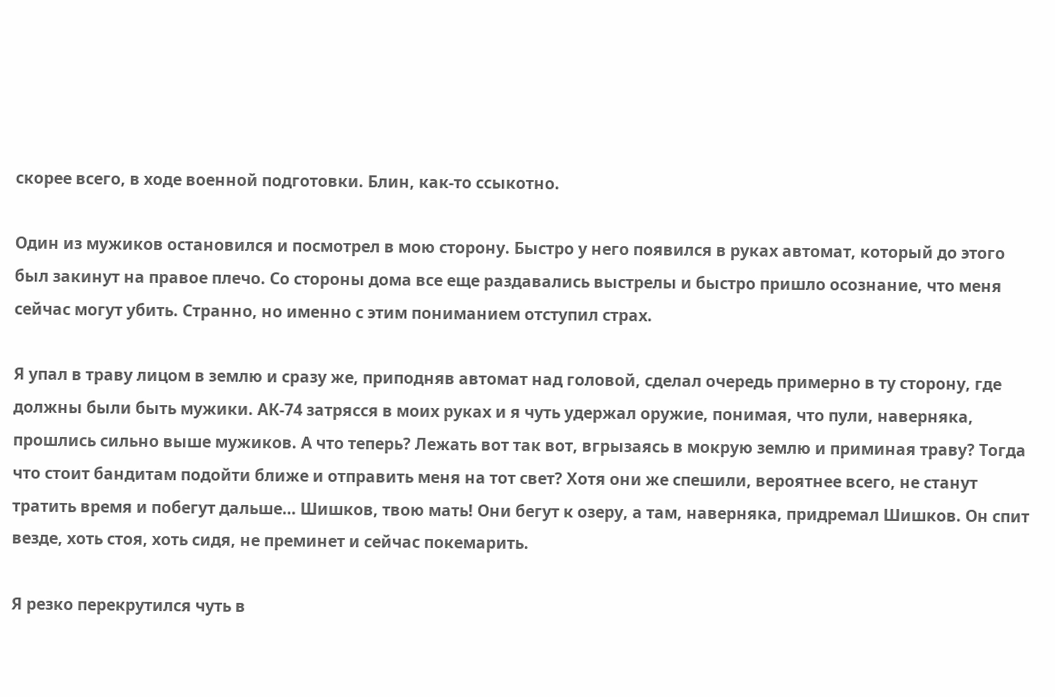скорее всего, в ходе военной подготовки. Блин, как-то ссыкотно.

Один из мужиков остановился и посмотрел в мою сторону. Быстро у него появился в руках автомат, который до этого был закинут на правое плечо. Со стороны дома все еще раздавались выстрелы и быстро пришло осознание, что меня сейчас могут убить. Странно, но именно с этим пониманием отступил страх.

Я упал в траву лицом в землю и сразу же, приподняв автомат над головой, сделал очередь примерно в ту сторону, где должны были быть мужики. АК-74 затрясся в моих руках и я чуть удержал оружие, понимая, что пули, наверняка, прошлись сильно выше мужиков. А что теперь? Лежать вот так вот, вгрызаясь в мокрую землю и приминая траву? Тогда что стоит бандитам подойти ближе и отправить меня на тот свет? Хотя они же спешили, вероятнее всего, не станут тратить время и побегут дальше… Шишков, твою мать! Они бегут к озеру, а там, наверняка, придремал Шишков. Он спит везде, хоть стоя, хоть сидя, не преминет и сейчас покемарить.

Я резко перекрутился чуть в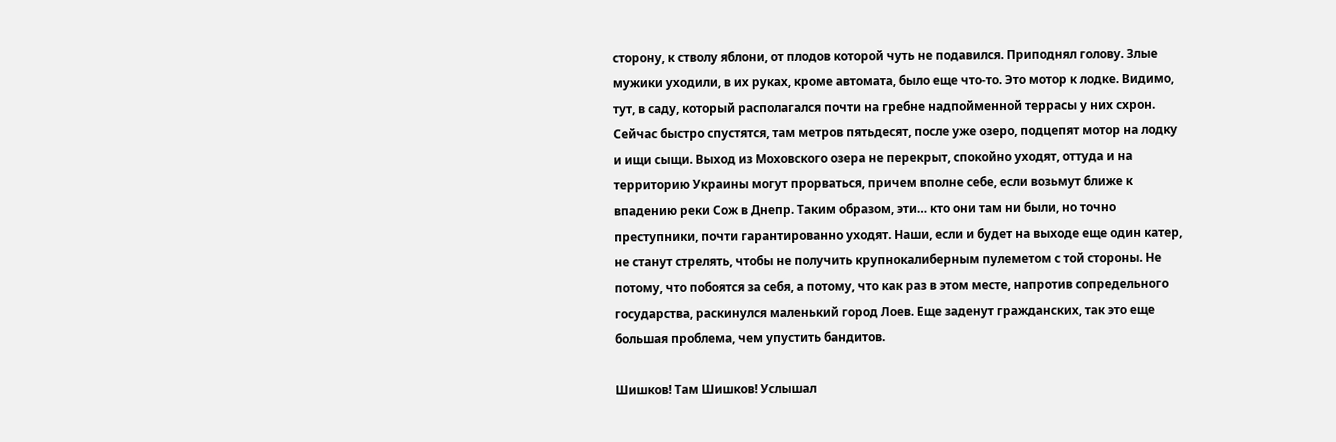сторону, к стволу яблони, от плодов которой чуть не подавился. Приподнял голову. Злые мужики уходили, в их руках, кроме автомата, было еще что-то. Это мотор к лодке. Видимо, тут, в саду, который располагался почти на гребне надпойменной террасы у них схрон. Сейчас быстро спустятся, там метров пятьдесят, после уже озеро, подцепят мотор на лодку и ищи сыщи. Выход из Моховского озера не перекрыт, спокойно уходят, оттуда и на территорию Украины могут прорваться, причем вполне себе, если возьмут ближе к впадению реки Сож в Днепр. Таким образом, эти… кто они там ни были, но точно преступники, почти гарантированно уходят. Наши, если и будет на выходе еще один катер, не станут стрелять, чтобы не получить крупнокалиберным пулеметом с той стороны. Не потому, что побоятся за себя, а потому, что как раз в этом месте, напротив сопредельного государства, раскинулся маленький город Лоев. Еще заденут гражданских, так это еще большая проблема, чем упустить бандитов.

Шишков! Там Шишков! Услышал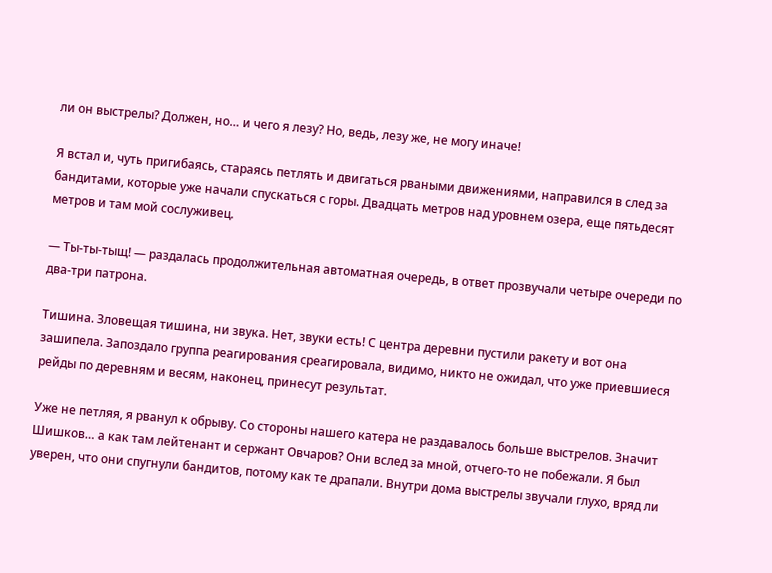ли он выстрелы? Должен, но… и чего я лезу? Но, ведь, лезу же, не могу иначе!

Я встал и, чуть пригибаясь, стараясь петлять и двигаться рваными движениями, направился в след за бандитами, которые уже начали спускаться с горы. Двадцать метров над уровнем озера, еще пятьдесят метров и там мой сослуживец.

— Ты-ты-тыщ! — раздалась продолжительная автоматная очередь, в ответ прозвучали четыре очереди по два-три патрона.

Тишина. Зловещая тишина, ни звука. Нет, звуки есть! С центра деревни пустили ракету и вот она зашипела. Запоздало группа реагирования среагировала, видимо, никто не ожидал, что уже приевшиеся рейды по деревням и весям, наконец, принесут результат.

Уже не петляя, я рванул к обрыву. Со стороны нашего катера не раздавалось больше выстрелов. Значит Шишков… а как там лейтенант и сержант Овчаров? Они вслед за мной, отчего-то не побежали. Я был уверен, что они спугнули бандитов, потому как те драпали. Внутри дома выстрелы звучали глухо, вряд ли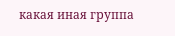какая иная группа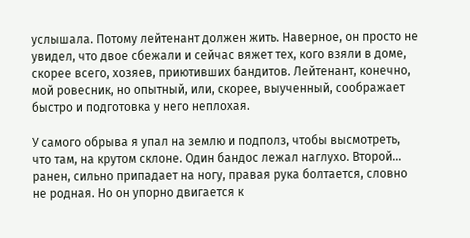услышала. Потому лейтенант должен жить. Наверное, он просто не увидел, что двое сбежали и сейчас вяжет тех, кого взяли в доме, скорее всего, хозяев, приютивших бандитов. Лейтенант, конечно, мой ровесник, но опытный, или, скорее, выученный, соображает быстро и подготовка у него неплохая.

У самого обрыва я упал на землю и подполз, чтобы высмотреть, что там, на крутом склоне. Один бандос лежал наглухо. Второй… ранен, сильно припадает на ногу, правая рука болтается, словно не родная. Но он упорно двигается к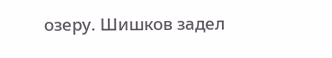озеру. Шишков задел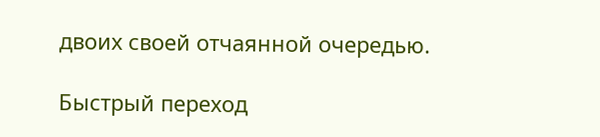двоих своей отчаянной очередью.

Быстрый переход